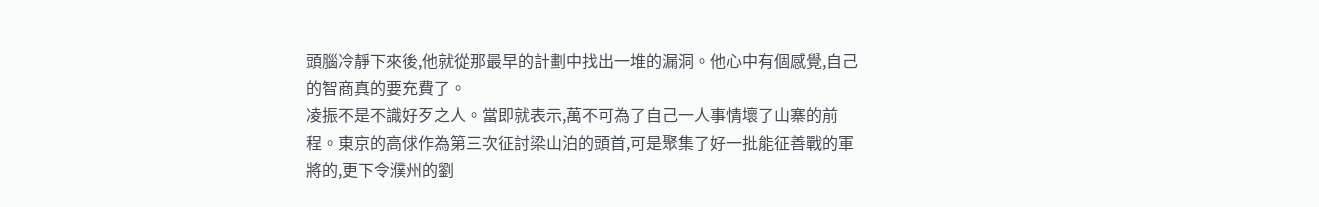頭腦冷靜下來後,他就從那最早的計劃中找出一堆的漏洞。他心中有個感覺,自己的智商真的要充費了。
凌振不是不識好歹之人。當即就表示,萬不可為了自己一人事情壞了山寨的前程。東京的高俅作為第三次征討梁山泊的頭首,可是聚集了好一批能征善戰的軍將的,更下令濮州的劉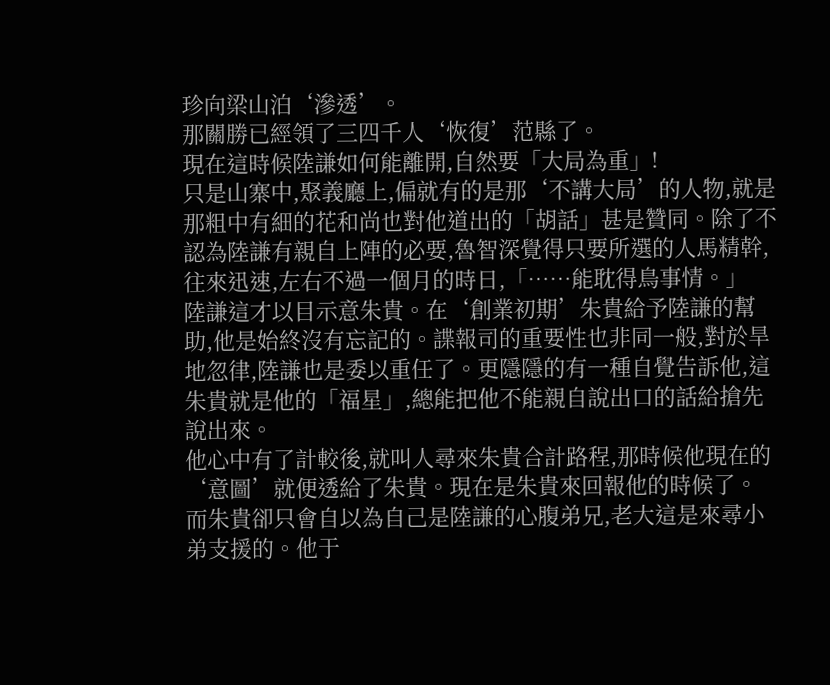珍向梁山泊‘滲透’。
那關勝已經領了三四千人‘恢復’范縣了。
現在這時候陸謙如何能離開,自然要「大局為重」!
只是山寨中,聚義廳上,偏就有的是那‘不講大局’的人物,就是那粗中有細的花和尚也對他道出的「胡話」甚是贊同。除了不認為陸謙有親自上陣的必要,魯智深覺得只要所選的人馬精幹,往來迅速,左右不過一個月的時日,「……能耽得鳥事情。」
陸謙這才以目示意朱貴。在‘創業初期’朱貴給予陸謙的幫助,他是始終沒有忘記的。諜報司的重要性也非同一般,對於旱地忽律,陸謙也是委以重任了。更隱隱的有一種自覺告訴他,這朱貴就是他的「福星」,總能把他不能親自說出口的話給搶先說出來。
他心中有了計較後,就叫人尋來朱貴合計路程,那時候他現在的‘意圖’就便透給了朱貴。現在是朱貴來回報他的時候了。
而朱貴卻只會自以為自己是陸謙的心腹弟兄,老大這是來尋小弟支援的。他于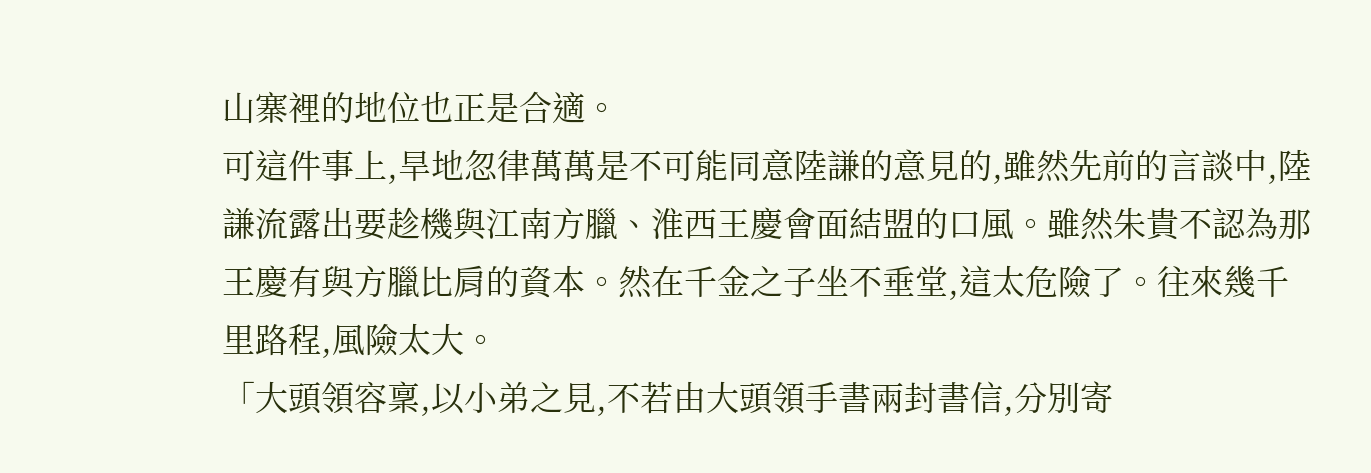山寨裡的地位也正是合適。
可這件事上,旱地忽律萬萬是不可能同意陸謙的意見的,雖然先前的言談中,陸謙流露出要趁機與江南方臘、淮西王慶會面結盟的口風。雖然朱貴不認為那王慶有與方臘比肩的資本。然在千金之子坐不垂堂,這太危險了。往來幾千里路程,風險太大。
「大頭領容稟,以小弟之見,不若由大頭領手書兩封書信,分別寄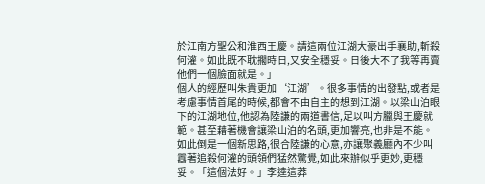於江南方聖公和淮西王慶。請這兩位江湖大豪出手襄助,斬殺何灌。如此既不耽擱時日,又安全穩妥。日後大不了我等再賣他們一個臉面就是。」
個人的經歷叫朱貴更加‘江湖’。很多事情的出發點,或者是考慮事情首尾的時候,都會不由自主的想到江湖。以梁山泊眼下的江湖地位,他認為陸謙的兩道書信,足以叫方臘與王慶就範。甚至藉著機會讓梁山泊的名頭,更加響亮,也非是不能。
如此倒是一個新思路,很合陸謙的心意,亦讓聚義廳內不少叫囂著追殺何灌的頭領們猛然驚覺,如此來辦似乎更妙,更穩妥。「這個法好。」李逵這莽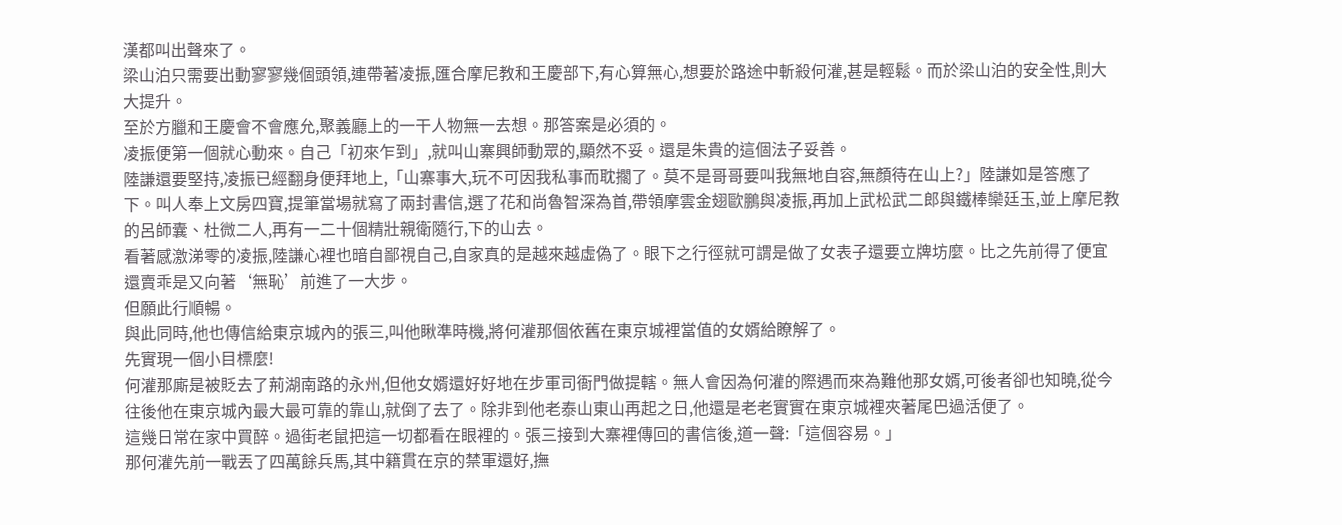漢都叫出聲來了。
梁山泊只需要出動寥寥幾個頭領,連帶著凌振,匯合摩尼教和王慶部下,有心算無心,想要於路途中斬殺何灌,甚是輕鬆。而於梁山泊的安全性,則大大提升。
至於方臘和王慶會不會應允,聚義廳上的一干人物無一去想。那答案是必須的。
凌振便第一個就心動來。自己「初來乍到」,就叫山寨興師動眾的,顯然不妥。還是朱貴的這個法子妥善。
陸謙還要堅持,凌振已經翻身便拜地上,「山寨事大,玩不可因我私事而耽擱了。莫不是哥哥要叫我無地自容,無顏待在山上?」陸謙如是答應了下。叫人奉上文房四寶,提筆當場就寫了兩封書信,選了花和尚魯智深為首,帶領摩雲金翅歐鵬與凌振,再加上武松武二郎與鐵棒欒廷玉,並上摩尼教的呂師囊、杜微二人,再有一二十個精壯親衛隨行,下的山去。
看著感激涕零的凌振,陸謙心裡也暗自鄙視自己,自家真的是越來越虛偽了。眼下之行徑就可謂是做了女表子還要立牌坊麼。比之先前得了便宜還賣乖是又向著‘無恥’前進了一大步。
但願此行順暢。
與此同時,他也傳信給東京城內的張三,叫他瞅準時機,將何灌那個依舊在東京城裡當值的女婿給瞭解了。
先實現一個小目標麼!
何灌那廝是被貶去了荊湖南路的永州,但他女婿還好好地在步軍司衙門做提轄。無人會因為何灌的際遇而來為難他那女婿,可後者卻也知曉,從今往後他在東京城內最大最可靠的靠山,就倒了去了。除非到他老泰山東山再起之日,他還是老老實實在東京城裡夾著尾巴過活便了。
這幾日常在家中買醉。過街老鼠把這一切都看在眼裡的。張三接到大寨裡傳回的書信後,道一聲:「這個容易。」
那何灌先前一戰丟了四萬餘兵馬,其中籍貫在京的禁軍還好,撫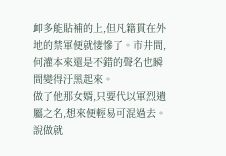卹多能貼補的上,但凡籍貫在外地的禁軍便就悽慘了。市井間,何灌本來還是不錯的聲名也瞬間變得汙黑起來。
做了他那女婿,只要代以軍烈遺屬之名,想來便輕易可混過去。
說做就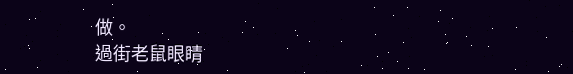做。
過街老鼠眼睛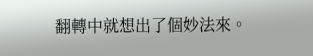翻轉中就想出了個妙法來。